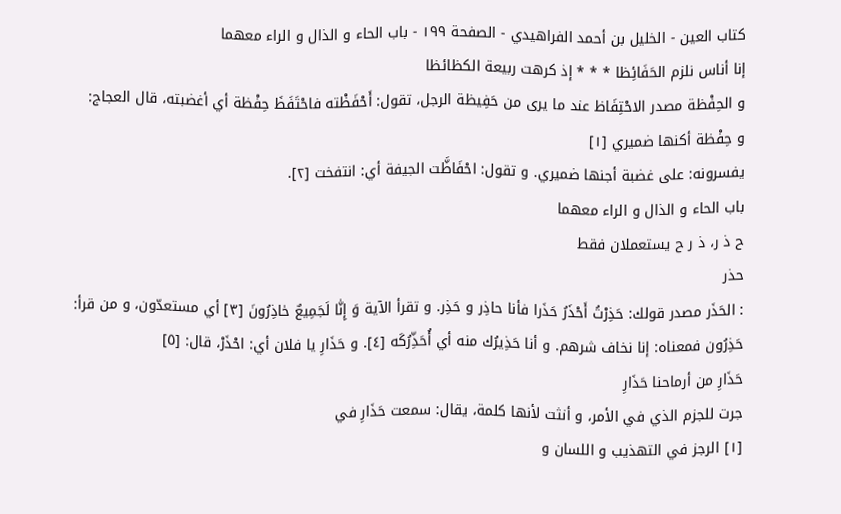كتاب العين - الخليل بن أحمد الفراهيدي - الصفحة ١٩٩ - باب الحاء و الذال و الراء معهما
إنا أناس نلزم الحَفَائِظا * * * إذ كرهت ربيعة الكظائظا
و الحِفْظة مصدر الاحْتِفَاظ عند ما يرى من حَفِيظة الرجل، تقول: أَحْفَظْته فاحْتَفَظَ حِفْظة أي أغضبته، قال العجاج:
و حِفْظة أكنها ضميري [١]
يفسرونه: على غضبة أجنها ضميري. و تقول: احْفَاظَّت الجيفة أي: انتفخت [٢].
باب الحاء و الذال و الراء معهما
ح ذ ر، ذ ر ح يستعملان فقط
حذر
: الحَذَر مصدر قولك: حَذِرْتُ أَحْذَرُ حَذَرا فأنا حاذِر و حَذِر. و تقرأ الآية وَ إِنّٰا لَجَمِيعٌ حٰاذِرُونَ [٣] أي مستعدّون، و من قرأ: حَذِرُون فمعناه: إنا نخاف شرهم. و أنا حَذِيرُك منه أي أُحَذِّرُكَه [٤]. و حَذَارِ يا فلان أي: احْذَرْ، قال: [٥]
حَذَارِ من أرماحنا حَذَارِ
جرت للجزم الذي في الأمر، و أنثت لأنها كلمة، يقال: سمعت حَذَارِ في
[١] الرجز في التهذيب و اللسان و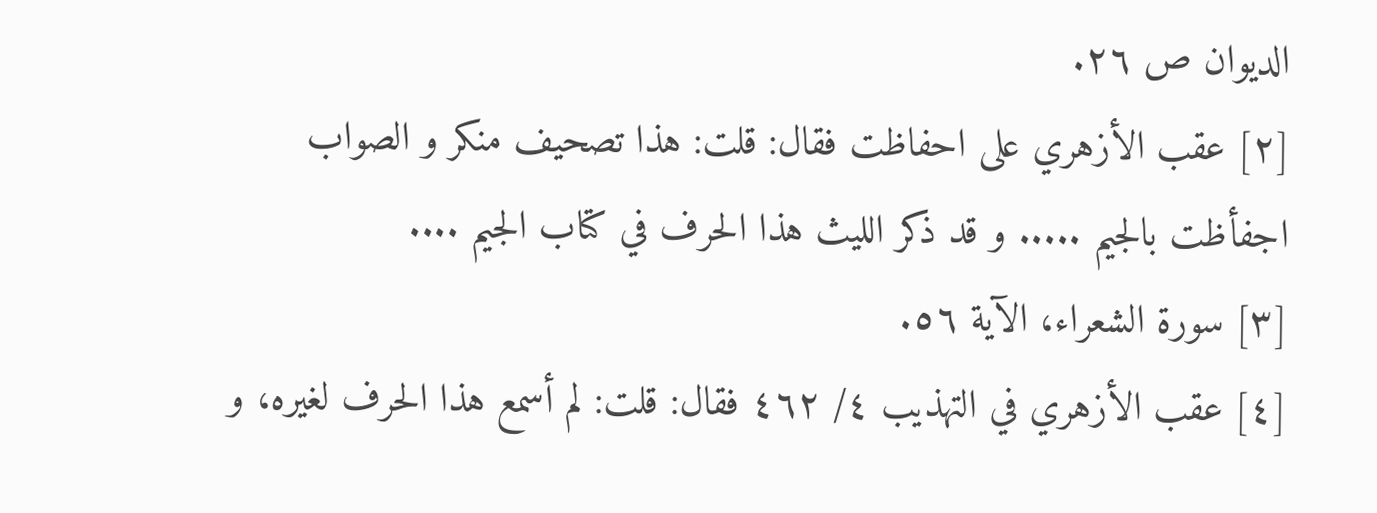الديوان ص ٢٦.
[٢] عقب الأزهري على احفاظت فقال: قلت: هذا تصحيف منكر و الصواب اجفأظت بالجيم ..... و قد ذكر الليث هذا الحرف في كتاب الجيم ....
[٣] سورة الشعراء، الآية ٥٦.
[٤] عقب الأزهري في التهذيب ٤/ ٤٦٢ فقال: قلت: لم أسمع هذا الحرف لغيره، و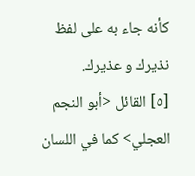كأنه جاء به على لفظ نذيرك و عذيرك.
[٥] القائل <أبو النجم العجلي> كما في اللسان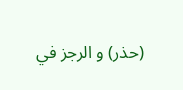(حذر) و الرجز في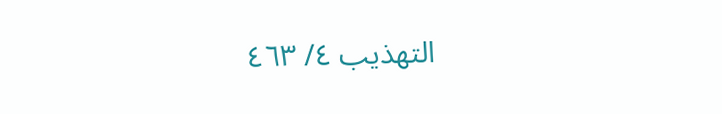التهذيب ٤/ ٤٦٣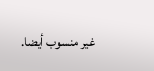غير منسوب أيضا.